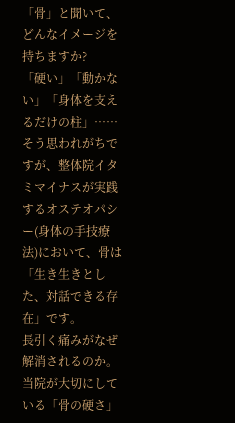「骨」と聞いて、どんなイメージを持ちますか?
「硬い」「動かない」「身体を支えるだけの柱」……そう思われがちですが、整体院イタミマイナスが実践するオステオパシー(身体の手技療法)において、骨は「生き生きとした、対話できる存在」です。
長引く痛みがなぜ解消されるのか。当院が大切にしている「骨の硬さ」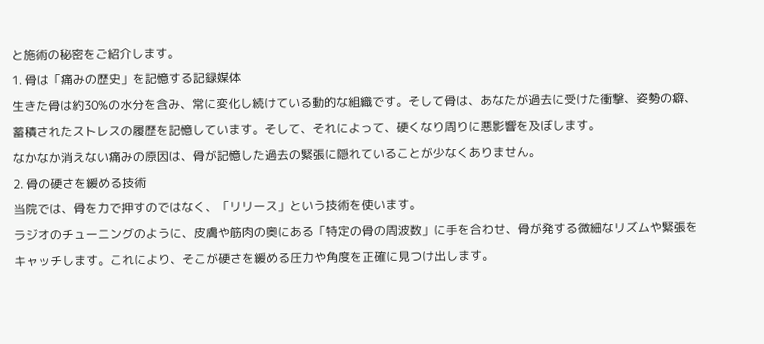と施術の秘密をご紹介します。
1. 骨は「痛みの歴史」を記憶する記録媒体
生きた骨は約30%の水分を含み、常に変化し続けている動的な組織です。そして骨は、あなたが過去に受けた衝撃、姿勢の癖、蓄積されたストレスの履歴を記憶しています。そして、それによって、硬くなり周りに悪影響を及ぼします。
なかなか消えない痛みの原因は、骨が記憶した過去の緊張に隠れていることが少なくありません。
2. 骨の硬さを緩める技術
当院では、骨を力で押すのではなく、「リリース」という技術を使います。
ラジオのチューニングのように、皮膚や筋肉の奥にある「特定の骨の周波数」に手を合わせ、骨が発する微細なリズムや緊張をキャッチします。これにより、そこが硬さを緩める圧力や角度を正確に見つけ出します。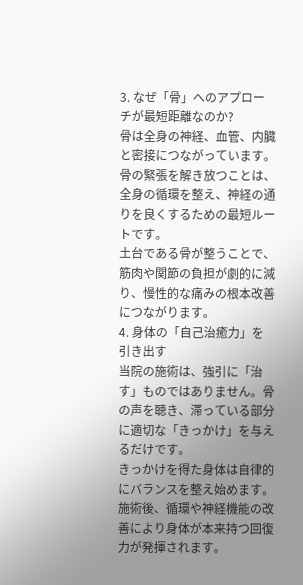3. なぜ「骨」へのアプローチが最短距離なのか?
骨は全身の神経、血管、内臓と密接につながっています。骨の緊張を解き放つことは、全身の循環を整え、神経の通りを良くするための最短ルートです。
土台である骨が整うことで、筋肉や関節の負担が劇的に減り、慢性的な痛みの根本改善につながります。
4. 身体の「自己治癒力」を引き出す
当院の施術は、強引に「治す」ものではありません。骨の声を聴き、滞っている部分に適切な「きっかけ」を与えるだけです。
きっかけを得た身体は自律的にバランスを整え始めます。施術後、循環や神経機能の改善により身体が本来持つ回復力が発揮されます。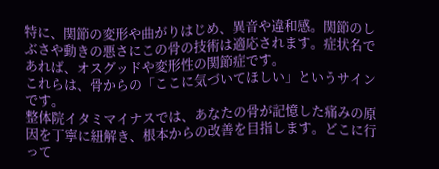特に、関節の変形や曲がりはじめ、異音や違和感。関節のしぶさや動きの悪さにこの骨の技術は適応されます。症状名であれば、オスグッドや変形性の関節症です。
これらは、骨からの「ここに気づいてほしい」というサインです。
整体院イタミマイナスでは、あなたの骨が記憶した痛みの原因を丁寧に紐解き、根本からの改善を目指します。どこに行って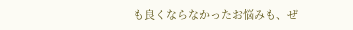も良くならなかったお悩みも、ぜ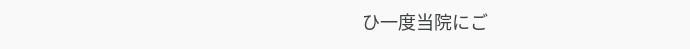ひ一度当院にご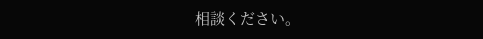相談ください。